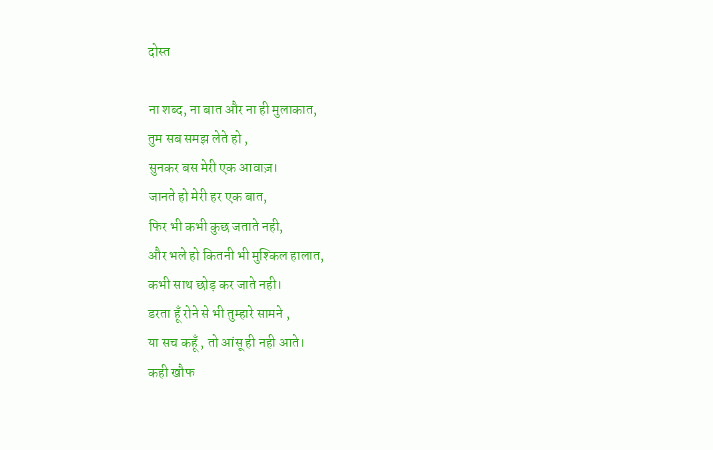दोस्त

ना शब्द, ना बात और ना ही मुलाकात,
तुम सब समझ लेते हो ,
सुनकर बस मेरी एक आवाज़।
जानते हो मेरी हर एक बात,
फिर भी कभी कुछ जताते नही,
और भले हो कितनी भी मुश्किल हालात,
कभी साथ छोड़ कर जाते नही।
डरता हूँ रोने से भी तुम्हारे सामने ,
या सच कहूँ , तो आंसू ही नही आते।
कही खौफ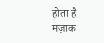होता है मज़ाक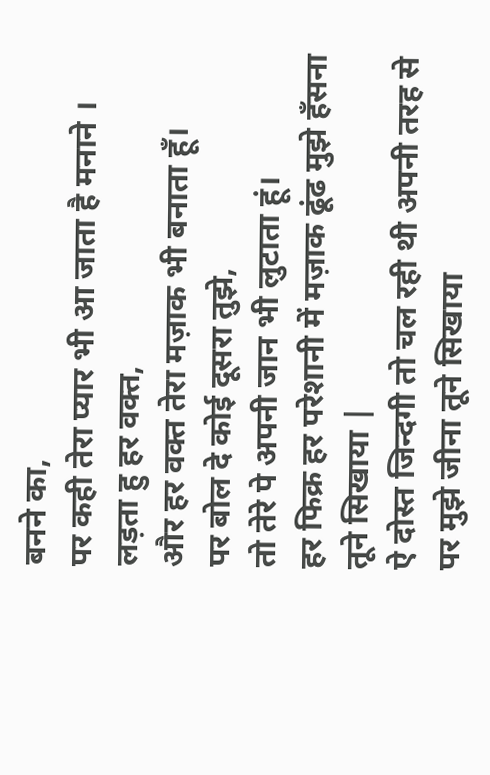बनने का,
पर कही तेरा प्यार भी आ जाता है मनाने ।
लड़ता हु हर वक्त,
और हर वक्त तेरा मज़ाक भी बनाता हूँ।
पर बोल दे कोई दूसरा तुझे,
तो तेरे पे अपनी जान भी लुटाता हूं।
हर फिक्र हर परेशानी में मज़ाक ढूंढ मुझे हँसना तूने सिखाया |
ऐ दोस्त जिन्दगी तो चल रही थी अपनी तरह से
पर मुझे जीना तूने सिखाया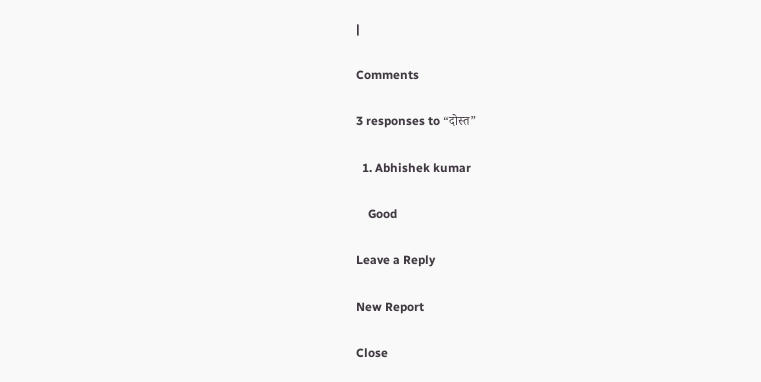|

Comments

3 responses to “दोस्त”

  1. Abhishek kumar

    Good

Leave a Reply

New Report

Close